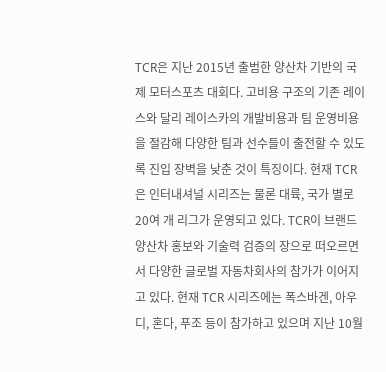TCR은 지난 2015년 출범한 양산차 기반의 국제 모터스포츠 대회다. 고비용 구조의 기존 레이스와 달리 레이스카의 개발비용과 팀 운영비용을 절감해 다양한 팀과 선수들이 출전할 수 있도록 진입 장벽을 낮춘 것이 특징이다. 현재 TCR은 인터내셔널 시리즈는 물론 대륙, 국가 별로 20여 개 리그가 운영되고 있다. TCR이 브랜드 양산차 홍보와 기술력 검증의 장으로 떠오르면서 다양한 글로벌 자동차회사의 참가가 이어지고 있다. 현재 TCR 시리즈에는 폭스바겐, 아우디, 혼다, 푸조 등이 참가하고 있으며 지난 10월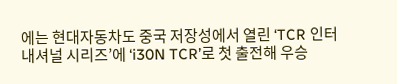에는 현대자동차도 중국 저장성에서 열린 ‘TCR 인터내셔널 시리즈’에 ‘i30N TCR’로 첫 출전해 우승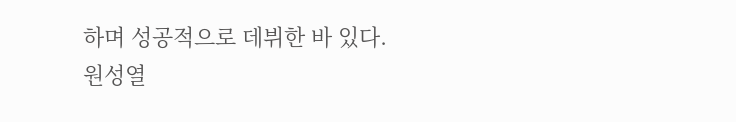하며 성공적으로 데뷔한 바 있다.
원성열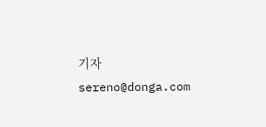기자 sereno@donga.com